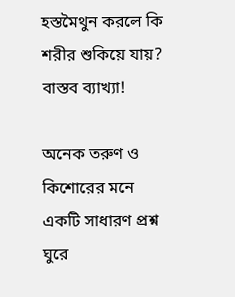হস্তমৈথুন করলে কি শরীর শুকিয়ে যায়? বাস্তব ব্যাখ্যা!

অনেক তরুণ ও কিশোরের মনে একটি সাধারণ প্রশ্ন ঘুরে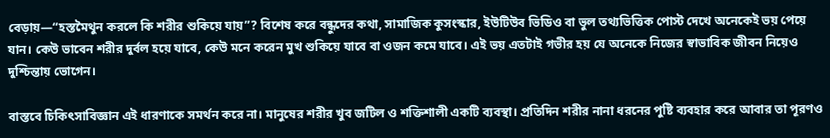বেড়ায়—“হস্তমৈথুন করলে কি শরীর শুকিয়ে যায়”? বিশেষ করে বন্ধুদের কথা, সামাজিক কুসংস্কার, ইউটিউব ভিডিও বা ভুল তথ্যভিত্তিক পোস্ট দেখে অনেকেই ভয় পেয়ে যান। কেউ ভাবেন শরীর দুর্বল হয়ে যাবে, কেউ মনে করেন মুখ শুকিয়ে যাবে বা ওজন কমে যাবে। এই ভয় এতটাই গভীর হয় যে অনেকে নিজের স্বাভাবিক জীবন নিয়েও দুশ্চিন্তায় ভোগেন।

বাস্তবে চিকিৎসাবিজ্ঞান এই ধারণাকে সমর্থন করে না। মানুষের শরীর খুব জটিল ও শক্তিশালী একটি ব্যবস্থা। প্রতিদিন শরীর নানা ধরনের পুষ্টি ব্যবহার করে আবার তা পূরণও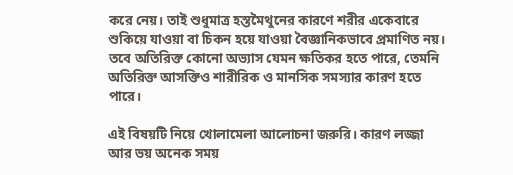করে নেয়। তাই শুধুমাত্র হস্তমৈথুনের কারণে শরীর একেবারে শুকিয়ে যাওয়া বা চিকন হয়ে যাওয়া বৈজ্ঞানিকভাবে প্রমাণিত নয়। তবে অতিরিক্ত কোনো অভ্যাস যেমন ক্ষতিকর হতে পারে, তেমনি অতিরিক্ত আসক্তিও শারীরিক ও মানসিক সমস্যার কারণ হতে পারে।

এই বিষয়টি নিয়ে খোলামেলা আলোচনা জরুরি। কারণ লজ্জা আর ভয় অনেক সময়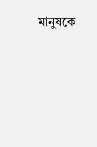মানুষকে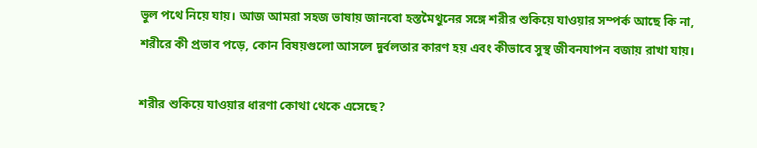ভুল পথে নিয়ে যায়। আজ আমরা সহজ ভাষায় জানবো হস্তমৈথুনের সঙ্গে শরীর শুকিয়ে যাওয়ার সম্পর্ক আছে কি না, শরীরে কী প্রভাব পড়ে, কোন বিষয়গুলো আসলে দুর্বলতার কারণ হয় এবং কীভাবে সুস্থ জীবনযাপন বজায় রাখা যায়।

শরীর শুকিয়ে যাওয়ার ধারণা কোথা থেকে এসেছে?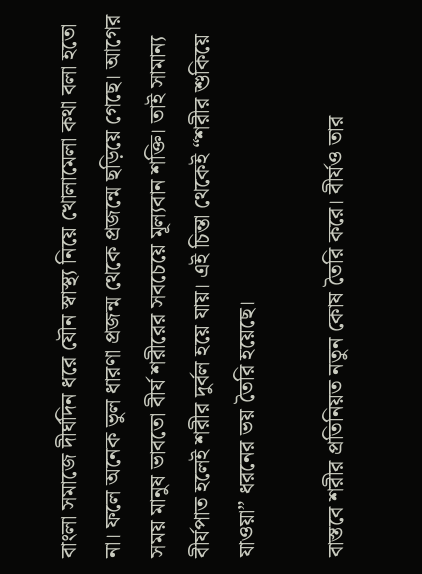বাংলা সমাজে দীর্ঘদিন ধরে যৌন স্বাস্থ্য নিয়ে খোলামেলা কথা বলা হতো না। ফলে অনেক ভুল ধারণা প্রজন্ম থেকে প্রজন্মে ছড়িয়ে গেছে। আগের সময় মানুষ ভাবতো বীর্য শরীরের সবচেয়ে মূল্যবান শক্তি। তাই সামান্য বীর্যপাত হলেই শরীর দুর্বল হয়ে যায়। এই চিন্তা থেকেই “শরীর শুকিয়ে যাওয়া” ধরনের ভয় তৈরি হয়েছে।

বাস্তবে শরীর প্রতিনিয়ত নতুন কোষ তৈরি করে। বীর্যও তার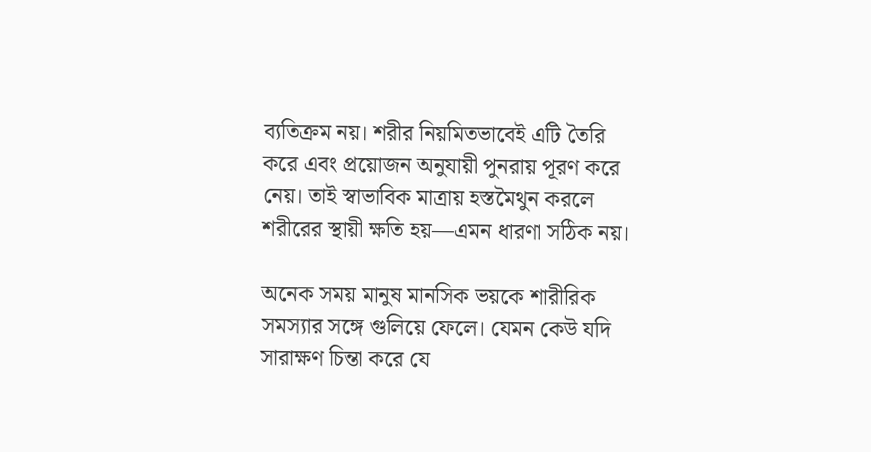ব্যতিক্রম নয়। শরীর নিয়মিতভাবেই এটি তৈরি করে এবং প্রয়োজন অনুযায়ী পুনরায় পূরণ করে নেয়। তাই স্বাভাবিক মাত্রায় হস্তমৈথুন করলে শরীরের স্থায়ী ক্ষতি হয়—এমন ধারণা সঠিক নয়।

অনেক সময় মানুষ মানসিক ভয়কে শারীরিক সমস্যার সঙ্গে গুলিয়ে ফেলে। যেমন কেউ যদি সারাক্ষণ চিন্তা করে যে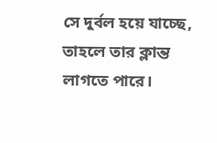সে দুর্বল হয়ে যাচ্ছে, তাহলে তার ক্লান্ত লাগতে পারে।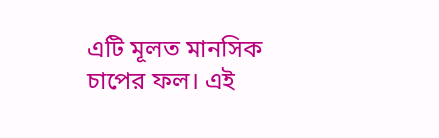এটি মূলত মানসিক চাপের ফল। এই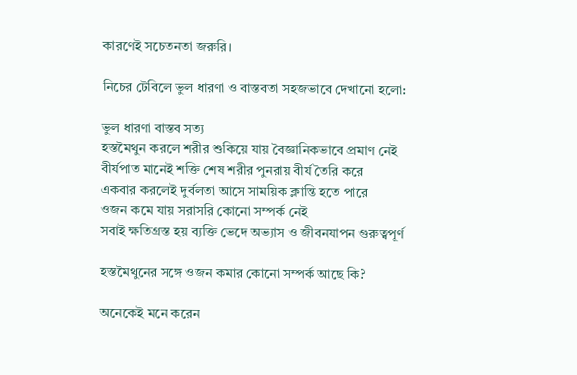কারণেই সচেতনতা জরুরি।

নিচের টেবিলে ভুল ধারণা ও বাস্তবতা সহজভাবে দেখানো হলো:

ভুল ধারণা বাস্তব সত্য
হস্তমৈথুন করলে শরীর শুকিয়ে যায় বৈজ্ঞানিকভাবে প্রমাণ নেই
বীর্যপাত মানেই শক্তি শেষ শরীর পুনরায় বীর্য তৈরি করে
একবার করলেই দুর্বলতা আসে সাময়িক ক্লান্তি হতে পারে
ওজন কমে যায় সরাসরি কোনো সম্পর্ক নেই
সবাই ক্ষতিগ্রস্ত হয় ব্যক্তি ভেদে অভ্যাস ও জীবনযাপন গুরুত্বপূর্ণ

হস্তমৈথুনের সঙ্গে ওজন কমার কোনো সম্পর্ক আছে কি?

অনেকেই মনে করেন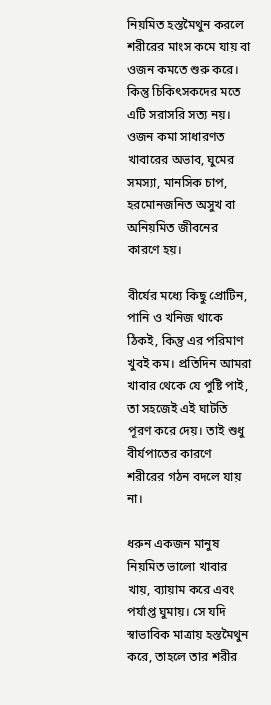নিয়মিত হস্তমৈথুন করলে শরীরের মাংস কমে যায় বা ওজন কমতে শুরু করে। কিন্তু চিকিৎসকদের মতে এটি সরাসরি সত্য নয়। ওজন কমা সাধারণত খাবারের অভাব, ঘুমের সমস্যা, মানসিক চাপ, হরমোনজনিত অসুখ বা অনিয়মিত জীবনের কারণে হয়।

বীর্যের মধ্যে কিছু প্রোটিন, পানি ও খনিজ থাকে ঠিকই, কিন্তু এর পরিমাণ খুবই কম। প্রতিদিন আমরা খাবার থেকে যে পুষ্টি পাই, তা সহজেই এই ঘাটতি পূরণ করে দেয়। তাই শুধু বীর্যপাতের কারণে শরীরের গঠন বদলে যায় না।

ধরুন একজন মানুষ নিয়মিত ভালো খাবার খায়, ব্যায়াম করে এবং পর্যাপ্ত ঘুমায়। সে যদি স্বাভাবিক মাত্রায় হস্তমৈথুন করে, তাহলে তার শরীর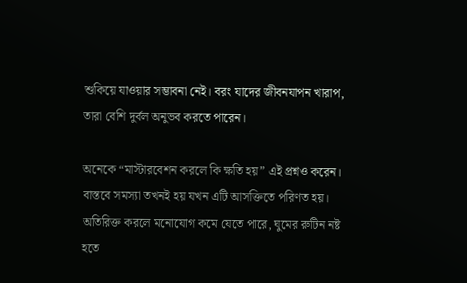শুকিয়ে যাওয়ার সম্ভাবনা নেই। বরং যাদের জীবনযাপন খারাপ, তারা বেশি দুর্বল অনুভব করতে পারেন।

অনেকে “মাস্টারবেশন করলে কি ক্ষতি হয়” এই প্রশ্নও করেন। বাস্তবে সমস্যা তখনই হয় যখন এটি আসক্তিতে পরিণত হয়। অতিরিক্ত করলে মনোযোগ কমে যেতে পারে, ঘুমের রুটিন নষ্ট হতে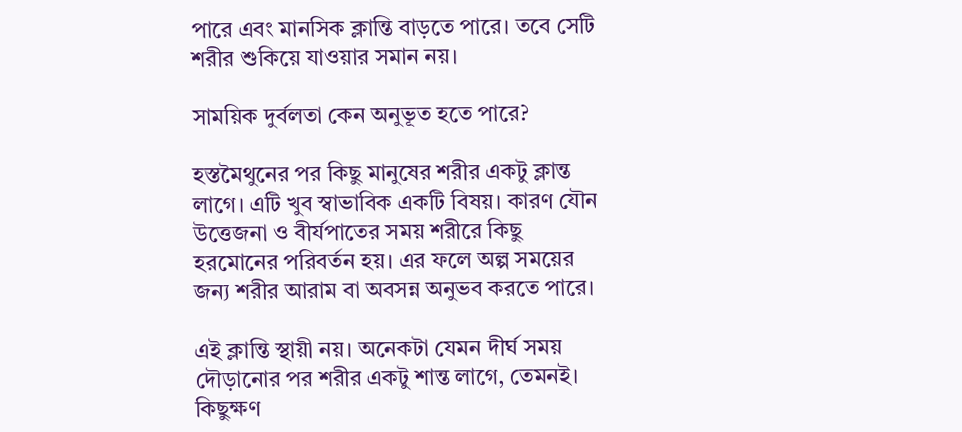পারে এবং মানসিক ক্লান্তি বাড়তে পারে। তবে সেটি শরীর শুকিয়ে যাওয়ার সমান নয়।

সাময়িক দুর্বলতা কেন অনুভূত হতে পারে?

হস্তমৈথুনের পর কিছু মানুষের শরীর একটু ক্লান্ত লাগে। এটি খুব স্বাভাবিক একটি বিষয়। কারণ যৌন উত্তেজনা ও বীর্যপাতের সময় শরীরে কিছু হরমোনের পরিবর্তন হয়। এর ফলে অল্প সময়ের জন্য শরীর আরাম বা অবসন্ন অনুভব করতে পারে।

এই ক্লান্তি স্থায়ী নয়। অনেকটা যেমন দীর্ঘ সময় দৌড়ানোর পর শরীর একটু শান্ত লাগে, তেমনই। কিছুক্ষণ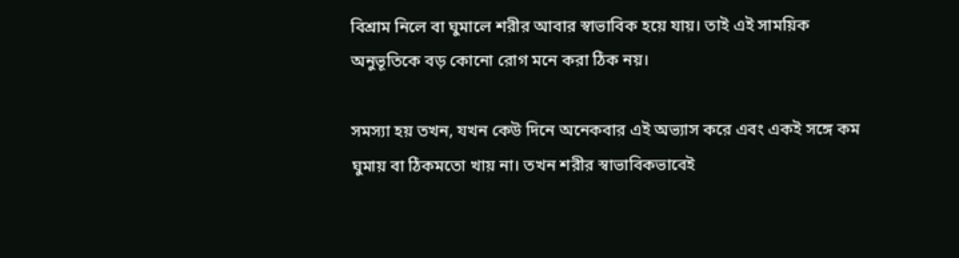বিশ্রাম নিলে বা ঘুমালে শরীর আবার স্বাভাবিক হয়ে যায়। তাই এই সাময়িক অনুভূতিকে বড় কোনো রোগ মনে করা ঠিক নয়।

সমস্যা হয় তখন, যখন কেউ দিনে অনেকবার এই অভ্যাস করে এবং একই সঙ্গে কম ঘুমায় বা ঠিকমতো খায় না। তখন শরীর স্বাভাবিকভাবেই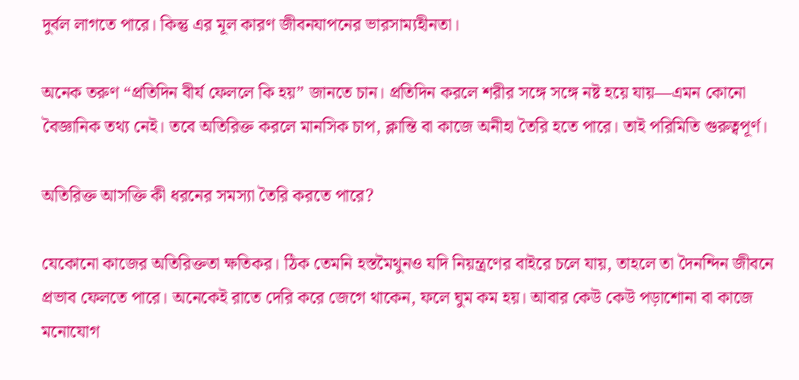দুর্বল লাগতে পারে। কিন্তু এর মূল কারণ জীবনযাপনের ভারসাম্যহীনতা।

অনেক তরুণ “প্রতিদিন বীর্য ফেললে কি হয়” জানতে চান। প্রতিদিন করলে শরীর সঙ্গে সঙ্গে নষ্ট হয়ে যায়—এমন কোনো বৈজ্ঞানিক তথ্য নেই। তবে অতিরিক্ত করলে মানসিক চাপ, ক্লান্তি বা কাজে অনীহা তৈরি হতে পারে। তাই পরিমিতি গুরুত্বপূর্ণ।

অতিরিক্ত আসক্তি কী ধরনের সমস্যা তৈরি করতে পারে?

যেকোনো কাজের অতিরিক্ততা ক্ষতিকর। ঠিক তেমনি হস্তমৈথুনও যদি নিয়ন্ত্রণের বাইরে চলে যায়, তাহলে তা দৈনন্দিন জীবনে প্রভাব ফেলতে পারে। অনেকেই রাতে দেরি করে জেগে থাকেন, ফলে ঘুম কম হয়। আবার কেউ কেউ পড়াশোনা বা কাজে মনোযোগ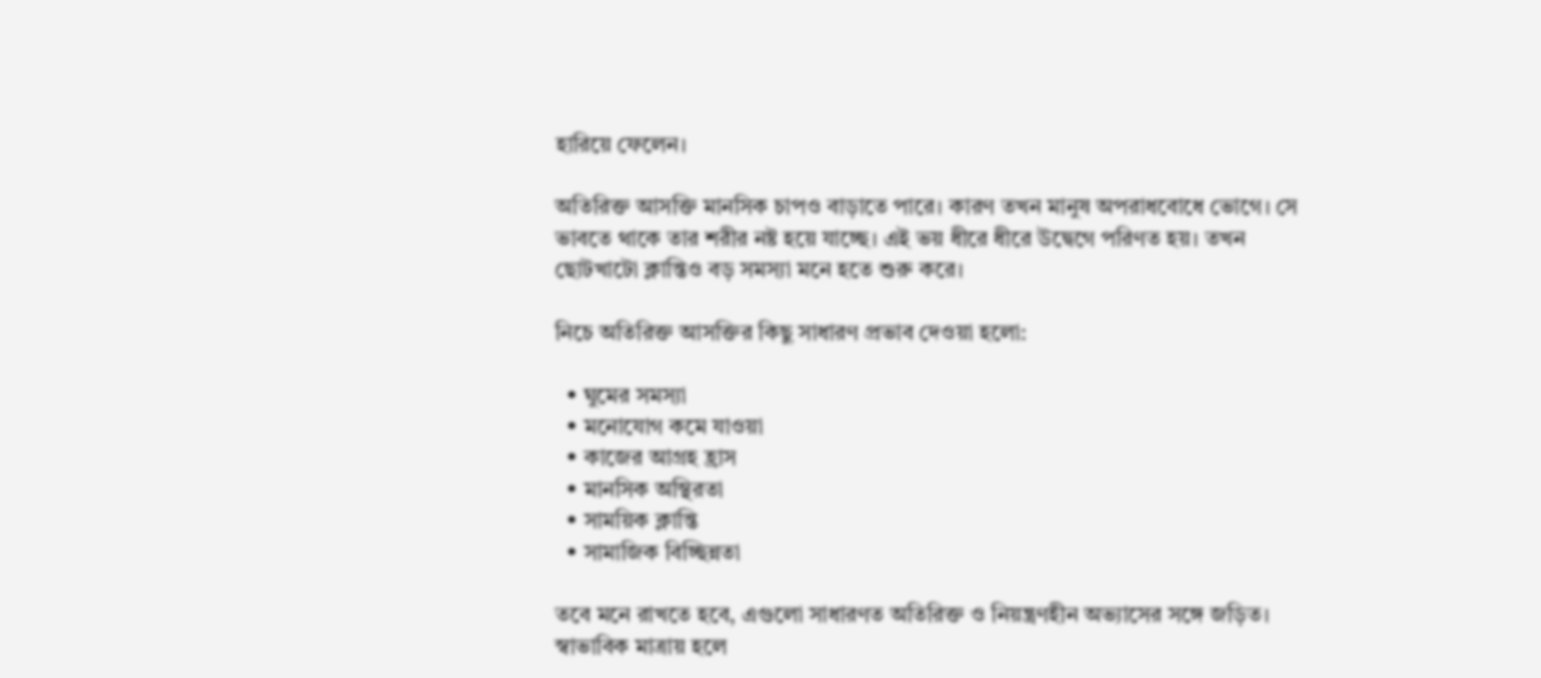হারিয়ে ফেলেন।

অতিরিক্ত আসক্তি মানসিক চাপও বাড়াতে পারে। কারণ তখন মানুষ অপরাধবোধে ভোগে। সে ভাবতে থাকে তার শরীর নষ্ট হয়ে যাচ্ছে। এই ভয় ধীরে ধীরে উদ্বেগে পরিণত হয়। তখন ছোটখাটো ক্লান্তিও বড় সমস্যা মনে হতে শুরু করে।

নিচে অতিরিক্ত আসক্তির কিছু সাধারণ প্রভাব দেওয়া হলো:

  • ঘুমের সমস্যা
  • মনোযোগ কমে যাওয়া
  • কাজের আগ্রহ হ্রাস
  • মানসিক অস্থিরতা
  • সাময়িক ক্লান্তি
  • সামাজিক বিচ্ছিন্নতা

তবে মনে রাখতে হবে, এগুলো সাধারণত অতিরিক্ত ও নিয়ন্ত্রণহীন অভ্যাসের সঙ্গে জড়িত। স্বাভাবিক মাত্রায় হলে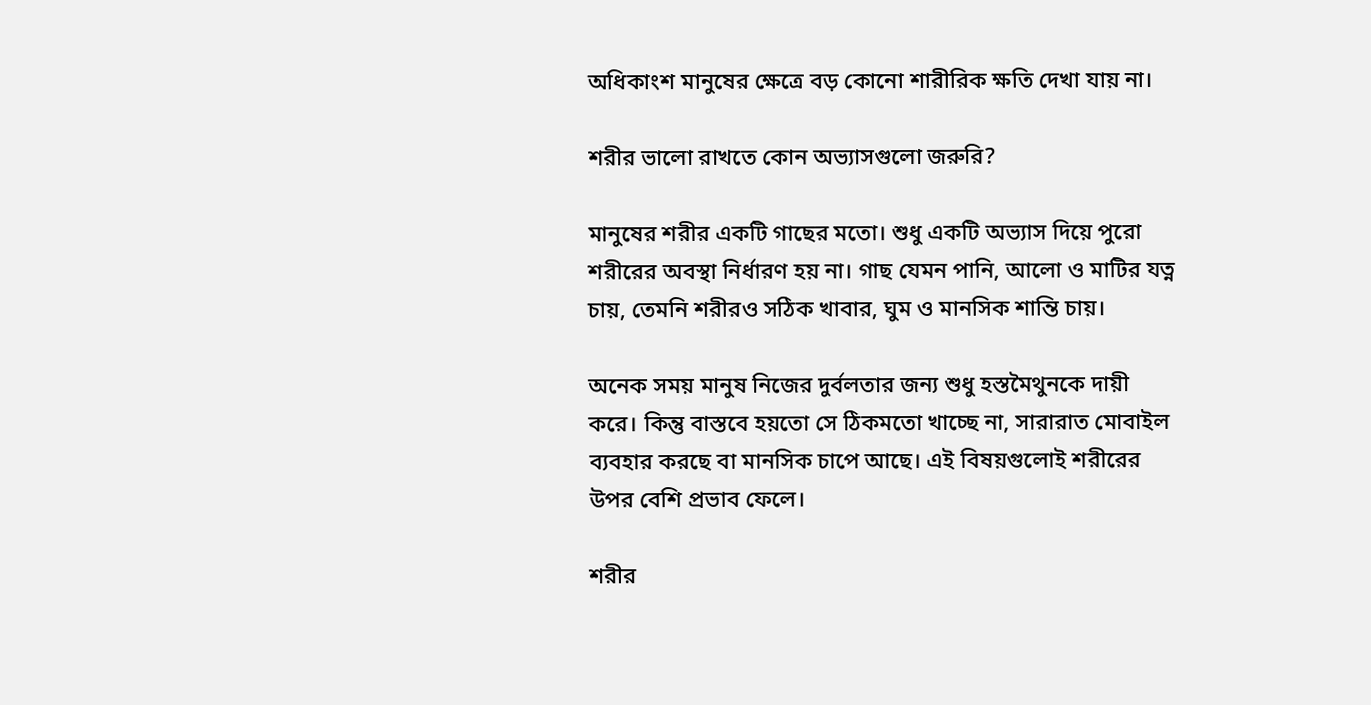অধিকাংশ মানুষের ক্ষেত্রে বড় কোনো শারীরিক ক্ষতি দেখা যায় না।

শরীর ভালো রাখতে কোন অভ্যাসগুলো জরুরি?

মানুষের শরীর একটি গাছের মতো। শুধু একটি অভ্যাস দিয়ে পুরো শরীরের অবস্থা নির্ধারণ হয় না। গাছ যেমন পানি, আলো ও মাটির যত্ন চায়, তেমনি শরীরও সঠিক খাবার, ঘুম ও মানসিক শান্তি চায়।

অনেক সময় মানুষ নিজের দুর্বলতার জন্য শুধু হস্তমৈথুনকে দায়ী করে। কিন্তু বাস্তবে হয়তো সে ঠিকমতো খাচ্ছে না, সারারাত মোবাইল ব্যবহার করছে বা মানসিক চাপে আছে। এই বিষয়গুলোই শরীরের উপর বেশি প্রভাব ফেলে।

শরীর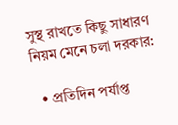সুস্থ রাখতে কিছু সাধারণ নিয়ম মেনে চলা দরকার:

  • প্রতিদিন পর্যাপ্ত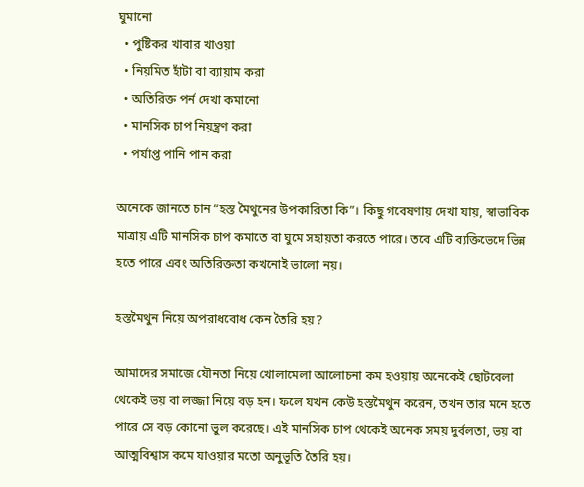ঘুমানো
  • পুষ্টিকর খাবার খাওয়া
  • নিয়মিত হাঁটা বা ব্যায়াম করা
  • অতিরিক্ত পর্ন দেখা কমানো
  • মানসিক চাপ নিয়ন্ত্রণ করা
  • পর্যাপ্ত পানি পান করা

অনেকে জানতে চান “হস্ত মৈথুনের উপকারিতা কি”। কিছু গবেষণায় দেখা যায়, স্বাভাবিক মাত্রায় এটি মানসিক চাপ কমাতে বা ঘুমে সহায়তা করতে পারে। তবে এটি ব্যক্তিভেদে ভিন্ন হতে পারে এবং অতিরিক্ততা কখনোই ভালো নয়।

হস্তমৈথুন নিয়ে অপরাধবোধ কেন তৈরি হয়?

আমাদের সমাজে যৌনতা নিয়ে খোলামেলা আলোচনা কম হওয়ায় অনেকেই ছোটবেলা থেকেই ভয় বা লজ্জা নিয়ে বড় হন। ফলে যখন কেউ হস্তমৈথুন করেন, তখন তার মনে হতে পারে সে বড় কোনো ভুল করেছে। এই মানসিক চাপ থেকেই অনেক সময় দুর্বলতা, ভয় বা আত্মবিশ্বাস কমে যাওয়ার মতো অনুভূতি তৈরি হয়।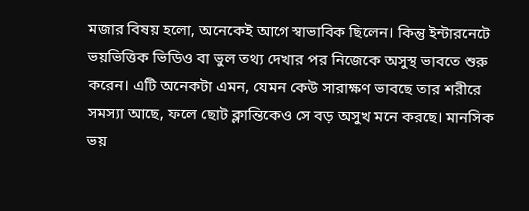মজার বিষয় হলো, অনেকেই আগে স্বাভাবিক ছিলেন। কিন্তু ইন্টারনেটে ভয়ভিত্তিক ভিডিও বা ভুল তথ্য দেখার পর নিজেকে অসুস্থ ভাবতে শুরু করেন। এটি অনেকটা এমন, যেমন কেউ সারাক্ষণ ভাবছে তার শরীরে সমস্যা আছে, ফলে ছোট ক্লান্তিকেও সে বড় অসুখ মনে করছে। মানসিক ভয়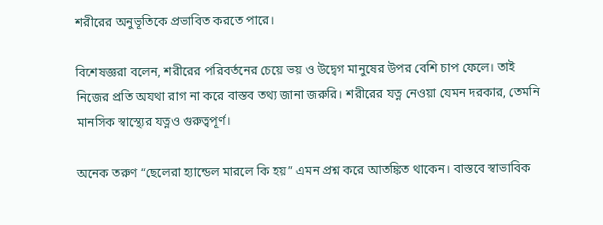শরীরের অনুভূতিকে প্রভাবিত করতে পারে।

বিশেষজ্ঞরা বলেন, শরীরের পরিবর্তনের চেয়ে ভয় ও উদ্বেগ মানুষের উপর বেশি চাপ ফেলে। তাই নিজের প্রতি অযথা রাগ না করে বাস্তব তথ্য জানা জরুরি। শরীরের যত্ন নেওয়া যেমন দরকার, তেমনি মানসিক স্বাস্থ্যের যত্নও গুরুত্বপূর্ণ।

অনেক তরুণ “ছেলেরা হ্যান্ডেল মারলে কি হয়” এমন প্রশ্ন করে আতঙ্কিত থাকেন। বাস্তবে স্বাভাবিক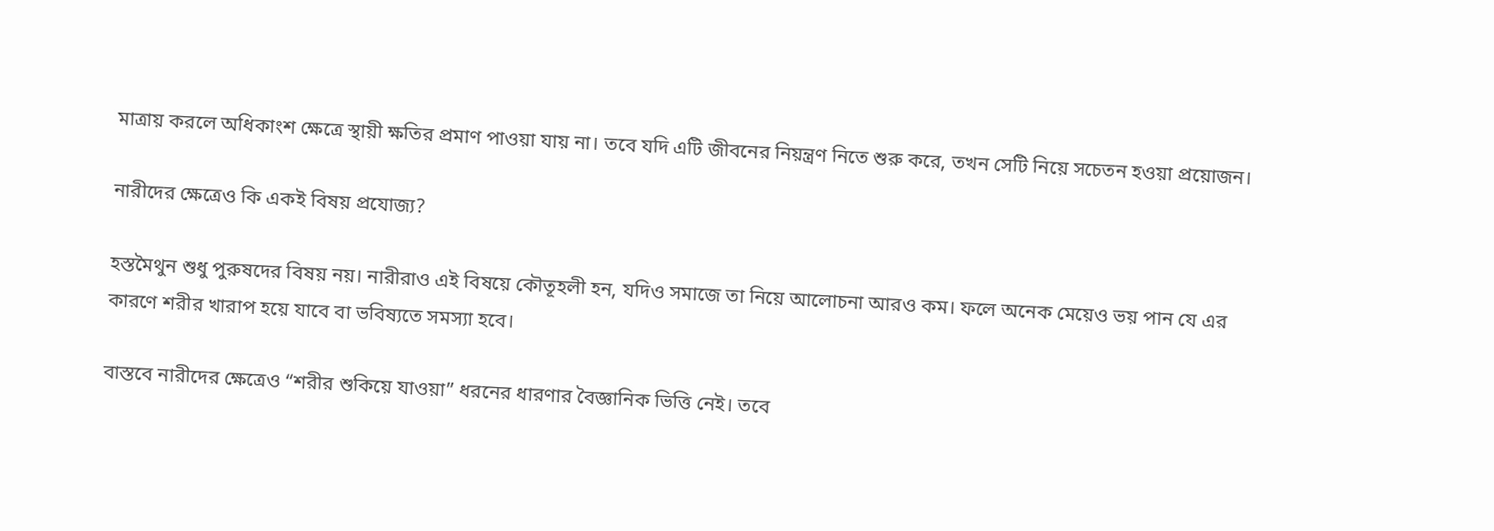মাত্রায় করলে অধিকাংশ ক্ষেত্রে স্থায়ী ক্ষতির প্রমাণ পাওয়া যায় না। তবে যদি এটি জীবনের নিয়ন্ত্রণ নিতে শুরু করে, তখন সেটি নিয়ে সচেতন হওয়া প্রয়োজন।

নারীদের ক্ষেত্রেও কি একই বিষয় প্রযোজ্য?

হস্তমৈথুন শুধু পুরুষদের বিষয় নয়। নারীরাও এই বিষয়ে কৌতূহলী হন, যদিও সমাজে তা নিয়ে আলোচনা আরও কম। ফলে অনেক মেয়েও ভয় পান যে এর কারণে শরীর খারাপ হয়ে যাবে বা ভবিষ্যতে সমস্যা হবে।

বাস্তবে নারীদের ক্ষেত্রেও “শরীর শুকিয়ে যাওয়া” ধরনের ধারণার বৈজ্ঞানিক ভিত্তি নেই। তবে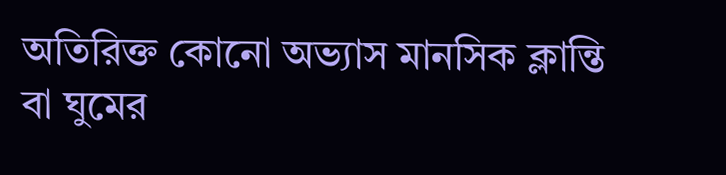অতিরিক্ত কোনো অভ্যাস মানসিক ক্লান্তি বা ঘুমের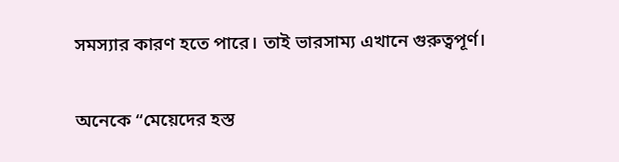সমস্যার কারণ হতে পারে। তাই ভারসাম্য এখানে গুরুত্বপূর্ণ।

অনেকে “মেয়েদের হস্ত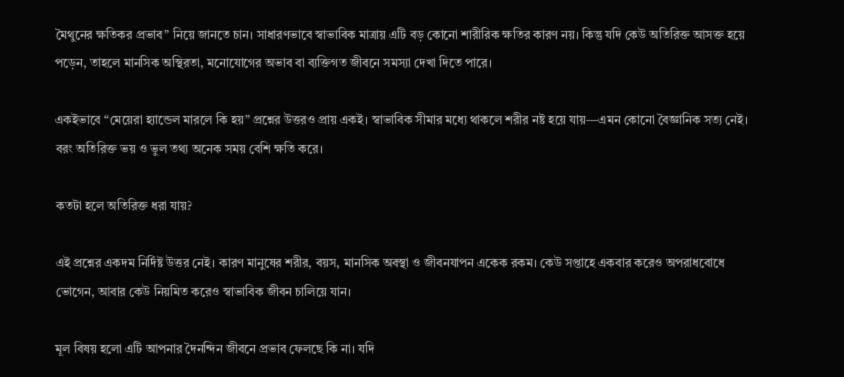মৈথুনের ক্ষতিকর প্রভাব” নিয়ে জানতে চান। সাধারণভাবে স্বাভাবিক মাত্রায় এটি বড় কোনো শারীরিক ক্ষতির কারণ নয়। কিন্তু যদি কেউ অতিরিক্ত আসক্ত হয়ে পড়েন, তাহলে মানসিক অস্থিরতা, মনোযোগের অভাব বা ব্যক্তিগত জীবনে সমস্যা দেখা দিতে পারে।

একইভাবে “মেয়েরা হ্যান্ডেল মারলে কি হয়” প্রশ্নের উত্তরও প্রায় একই। স্বাভাবিক সীমার মধ্যে থাকলে শরীর নষ্ট হয়ে যায়—এমন কোনো বৈজ্ঞানিক সত্য নেই। বরং অতিরিক্ত ভয় ও ভুল তথ্য অনেক সময় বেশি ক্ষতি করে।

কতটা হলে অতিরিক্ত ধরা যায়?

এই প্রশ্নের একদম নির্দিষ্ট উত্তর নেই। কারণ মানুষের শরীর, বয়স, মানসিক অবস্থা ও জীবনযাপন একেক রকম। কেউ সপ্তাহে একবার করেও অপরাধবোধে ভোগেন, আবার কেউ নিয়মিত করেও স্বাভাবিক জীবন চালিয়ে যান।

মূল বিষয় হলো এটি আপনার দৈনন্দিন জীবনে প্রভাব ফেলছে কি না। যদি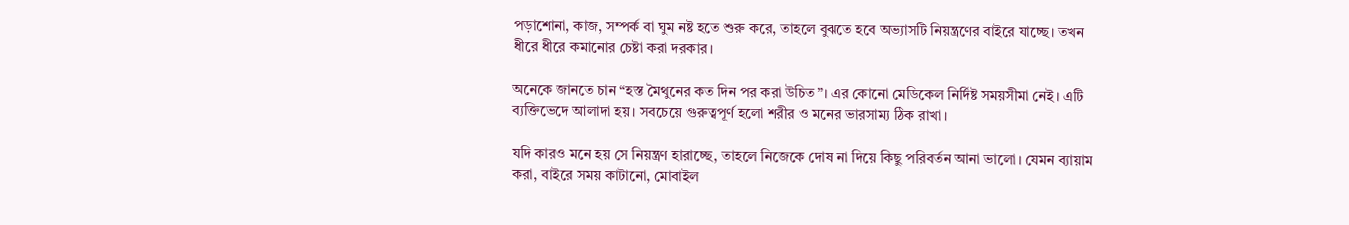পড়াশোনা, কাজ, সম্পর্ক বা ঘুম নষ্ট হতে শুরু করে, তাহলে বুঝতে হবে অভ্যাসটি নিয়ন্ত্রণের বাইরে যাচ্ছে। তখন ধীরে ধীরে কমানোর চেষ্টা করা দরকার।

অনেকে জানতে চান “হস্ত মৈথুনের কত দিন পর করা উচিত”। এর কোনো মেডিকেল নির্দিষ্ট সময়সীমা নেই। এটি ব্যক্তিভেদে আলাদা হয়। সবচেয়ে গুরুত্বপূর্ণ হলো শরীর ও মনের ভারসাম্য ঠিক রাখা।

যদি কারও মনে হয় সে নিয়ন্ত্রণ হারাচ্ছে, তাহলে নিজেকে দোষ না দিয়ে কিছু পরিবর্তন আনা ভালো। যেমন ব্যায়াম করা, বাইরে সময় কাটানো, মোবাইল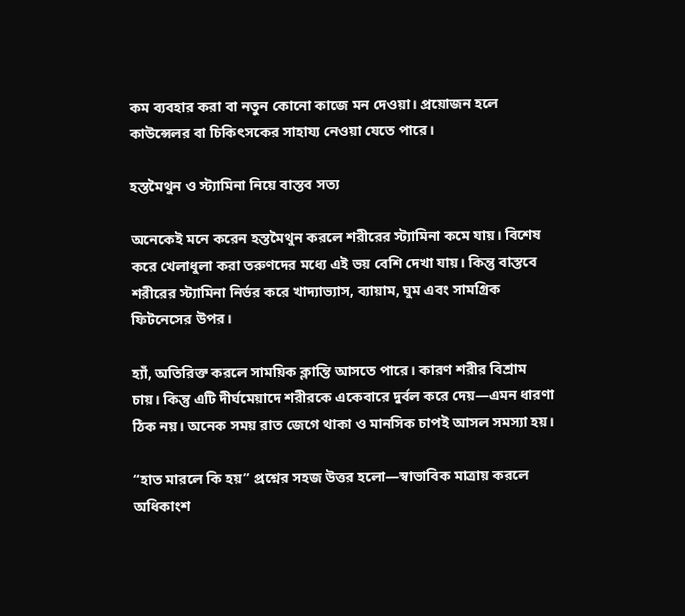কম ব্যবহার করা বা নতুন কোনো কাজে মন দেওয়া। প্রয়োজন হলে কাউন্সেলর বা চিকিৎসকের সাহায্য নেওয়া যেতে পারে।

হস্তমৈথুন ও স্ট্যামিনা নিয়ে বাস্তব সত্য

অনেকেই মনে করেন হস্তমৈথুন করলে শরীরের স্ট্যামিনা কমে যায়। বিশেষ করে খেলাধুলা করা তরুণদের মধ্যে এই ভয় বেশি দেখা যায়। কিন্তু বাস্তবে শরীরের স্ট্যামিনা নির্ভর করে খাদ্যাভ্যাস, ব্যায়াম, ঘুম এবং সামগ্রিক ফিটনেসের উপর।

হ্যাঁ, অতিরিক্ত করলে সাময়িক ক্লান্তি আসতে পারে। কারণ শরীর বিশ্রাম চায়। কিন্তু এটি দীর্ঘমেয়াদে শরীরকে একেবারে দুর্বল করে দেয়—এমন ধারণা ঠিক নয়। অনেক সময় রাত জেগে থাকা ও মানসিক চাপই আসল সমস্যা হয়।

“হাত মারলে কি হয়” প্রশ্নের সহজ উত্তর হলো—স্বাভাবিক মাত্রায় করলে অধিকাংশ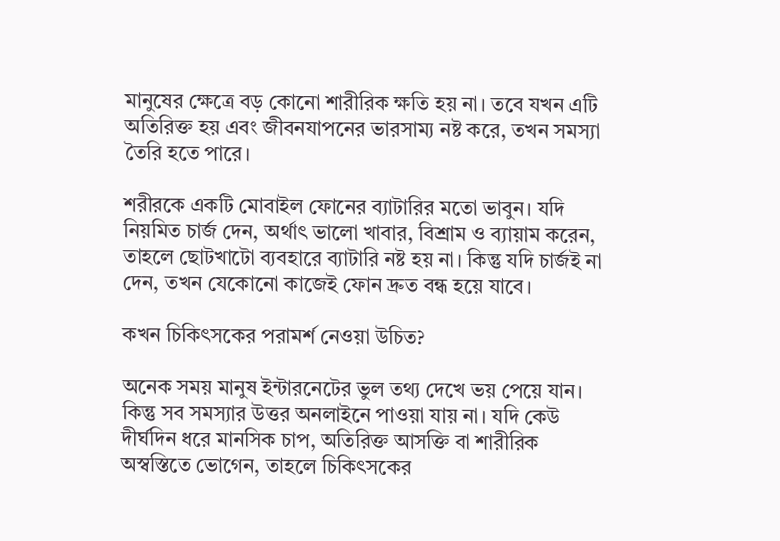মানুষের ক্ষেত্রে বড় কোনো শারীরিক ক্ষতি হয় না। তবে যখন এটি অতিরিক্ত হয় এবং জীবনযাপনের ভারসাম্য নষ্ট করে, তখন সমস্যা তৈরি হতে পারে।

শরীরকে একটি মোবাইল ফোনের ব্যাটারির মতো ভাবুন। যদি নিয়মিত চার্জ দেন, অর্থাৎ ভালো খাবার, বিশ্রাম ও ব্যায়াম করেন, তাহলে ছোটখাটো ব্যবহারে ব্যাটারি নষ্ট হয় না। কিন্তু যদি চার্জই না দেন, তখন যেকোনো কাজেই ফোন দ্রুত বন্ধ হয়ে যাবে।

কখন চিকিৎসকের পরামর্শ নেওয়া উচিত?

অনেক সময় মানুষ ইন্টারনেটের ভুল তথ্য দেখে ভয় পেয়ে যান। কিন্তু সব সমস্যার উত্তর অনলাইনে পাওয়া যায় না। যদি কেউ দীর্ঘদিন ধরে মানসিক চাপ, অতিরিক্ত আসক্তি বা শারীরিক অস্বস্তিতে ভোগেন, তাহলে চিকিৎসকের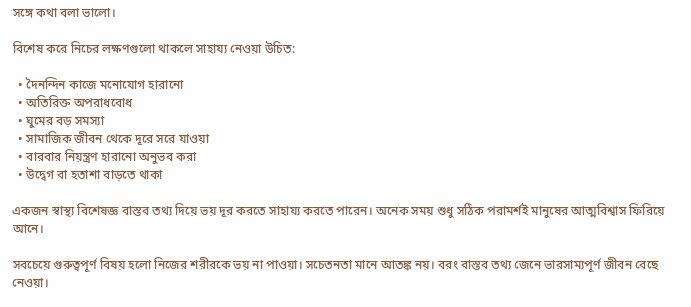সঙ্গে কথা বলা ভালো।

বিশেষ করে নিচের লক্ষণগুলো থাকলে সাহায্য নেওয়া উচিত:

  • দৈনন্দিন কাজে মনোযোগ হারানো
  • অতিরিক্ত অপরাধবোধ
  • ঘুমের বড় সমস্যা
  • সামাজিক জীবন থেকে দূরে সরে যাওয়া
  • বারবার নিয়ন্ত্রণ হারানো অনুভব করা
  • উদ্বেগ বা হতাশা বাড়তে থাকা

একজন স্বাস্থ্য বিশেষজ্ঞ বাস্তব তথ্য দিয়ে ভয় দূর করতে সাহায্য করতে পারেন। অনেক সময় শুধু সঠিক পরামর্শই মানুষের আত্মবিশ্বাস ফিরিয়ে আনে।

সবচেয়ে গুরুত্বপূর্ণ বিষয় হলো নিজের শরীরকে ভয় না পাওয়া। সচেতনতা মানে আতঙ্ক নয়। বরং বাস্তব তথ্য জেনে ভারসাম্যপূর্ণ জীবন বেছে নেওয়া।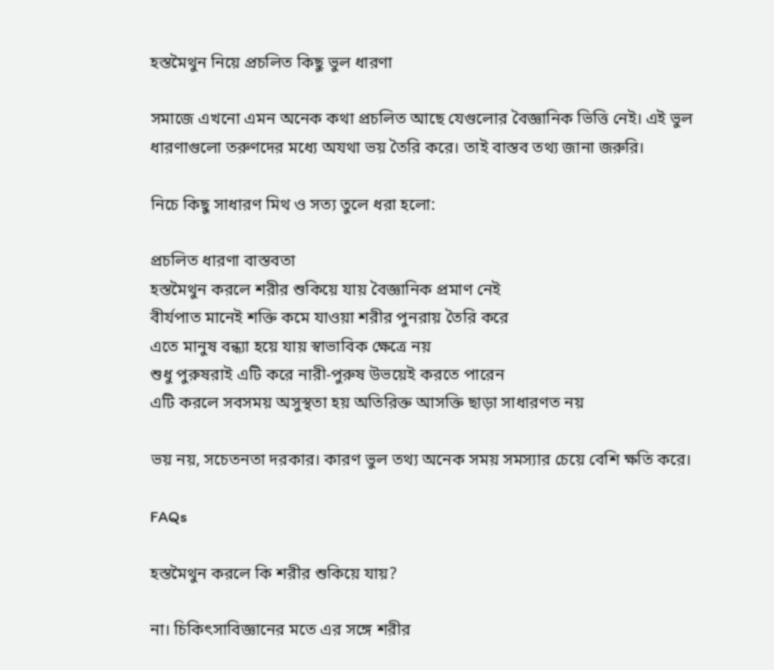হস্তমৈথুন নিয়ে প্রচলিত কিছু ভুল ধারণা

সমাজে এখনো এমন অনেক কথা প্রচলিত আছে যেগুলোর বৈজ্ঞানিক ভিত্তি নেই। এই ভুল ধারণাগুলো তরুণদের মধ্যে অযথা ভয় তৈরি করে। তাই বাস্তব তথ্য জানা জরুরি।

নিচে কিছু সাধারণ মিথ ও সত্য তুলে ধরা হলো:

প্রচলিত ধারণা বাস্তবতা
হস্তমৈথুন করলে শরীর শুকিয়ে যায় বৈজ্ঞানিক প্রমাণ নেই
বীর্যপাত মানেই শক্তি কমে যাওয়া শরীর পুনরায় তৈরি করে
এতে মানুষ বন্ধ্যা হয়ে যায় স্বাভাবিক ক্ষেত্রে নয়
শুধু পুরুষরাই এটি করে নারী-পুরুষ উভয়েই করতে পারেন
এটি করলে সবসময় অসুস্থতা হয় অতিরিক্ত আসক্তি ছাড়া সাধারণত নয়

ভয় নয়, সচেতনতা দরকার। কারণ ভুল তথ্য অনেক সময় সমস্যার চেয়ে বেশি ক্ষতি করে।

FAQs

হস্তমৈথুন করলে কি শরীর শুকিয়ে যায়?

না। চিকিৎসাবিজ্ঞানের মতে এর সঙ্গে শরীর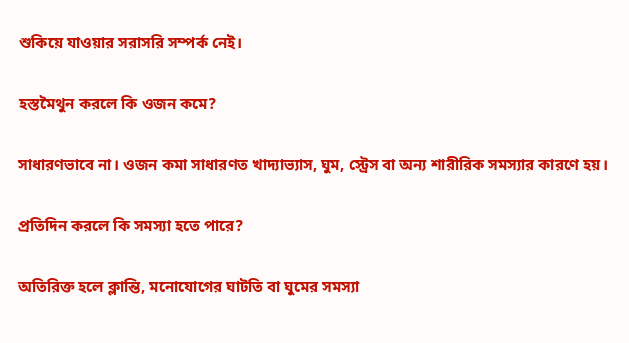শুকিয়ে যাওয়ার সরাসরি সম্পর্ক নেই।

হস্তমৈথুন করলে কি ওজন কমে?

সাধারণভাবে না। ওজন কমা সাধারণত খাদ্যাভ্যাস, ঘুম, স্ট্রেস বা অন্য শারীরিক সমস্যার কারণে হয়।

প্রতিদিন করলে কি সমস্যা হতে পারে?

অতিরিক্ত হলে ক্লান্তি, মনোযোগের ঘাটতি বা ঘুমের সমস্যা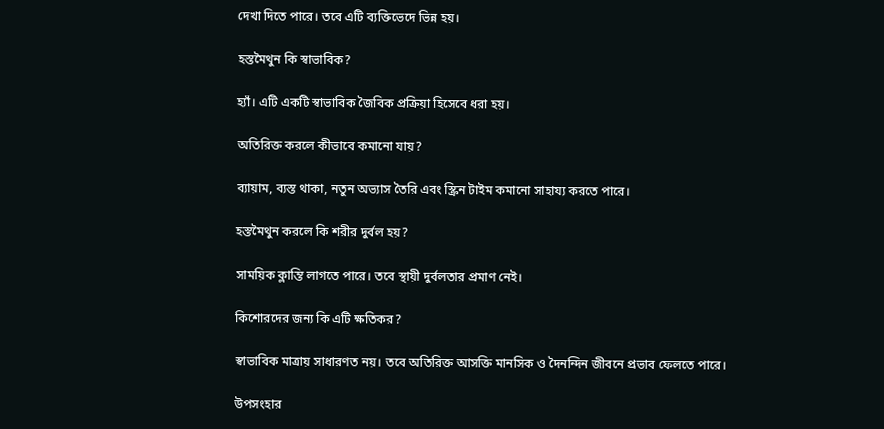দেখা দিতে পারে। তবে এটি ব্যক্তিভেদে ভিন্ন হয়।

হস্তমৈথুন কি স্বাভাবিক?

হ্যাঁ। এটি একটি স্বাভাবিক জৈবিক প্রক্রিয়া হিসেবে ধরা হয়।

অতিরিক্ত করলে কীভাবে কমানো যায়?

ব্যায়াম, ব্যস্ত থাকা, নতুন অভ্যাস তৈরি এবং স্ক্রিন টাইম কমানো সাহায্য করতে পারে।

হস্তমৈথুন করলে কি শরীর দুর্বল হয়?

সাময়িক ক্লান্তি লাগতে পারে। তবে স্থায়ী দুর্বলতার প্রমাণ নেই।

কিশোরদের জন্য কি এটি ক্ষতিকর?

স্বাভাবিক মাত্রায় সাধারণত নয়। তবে অতিরিক্ত আসক্তি মানসিক ও দৈনন্দিন জীবনে প্রভাব ফেলতে পারে।

উপসংহার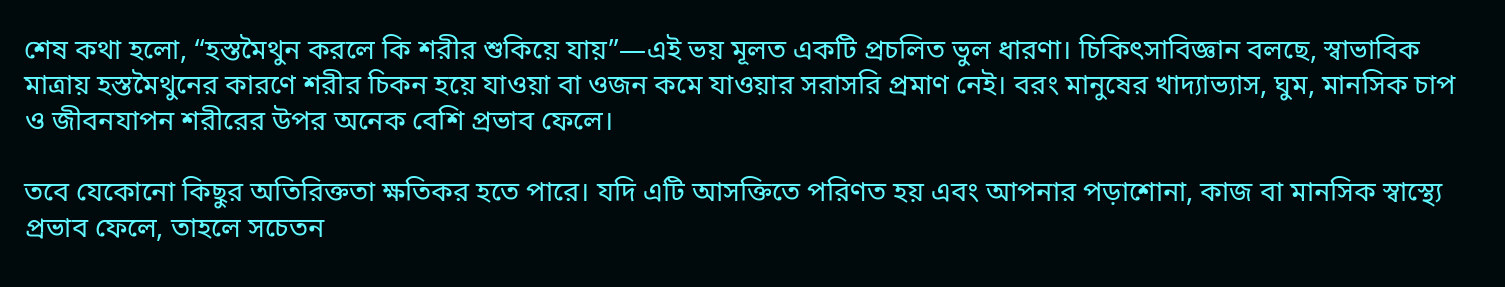শেষ কথা হলো, “হস্তমৈথুন করলে কি শরীর শুকিয়ে যায়”—এই ভয় মূলত একটি প্রচলিত ভুল ধারণা। চিকিৎসাবিজ্ঞান বলছে, স্বাভাবিক মাত্রায় হস্তমৈথুনের কারণে শরীর চিকন হয়ে যাওয়া বা ওজন কমে যাওয়ার সরাসরি প্রমাণ নেই। বরং মানুষের খাদ্যাভ্যাস, ঘুম, মানসিক চাপ ও জীবনযাপন শরীরের উপর অনেক বেশি প্রভাব ফেলে।

তবে যেকোনো কিছুর অতিরিক্ততা ক্ষতিকর হতে পারে। যদি এটি আসক্তিতে পরিণত হয় এবং আপনার পড়াশোনা, কাজ বা মানসিক স্বাস্থ্যে প্রভাব ফেলে, তাহলে সচেতন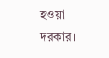হওয়া দরকার।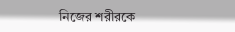নিজের শরীরকে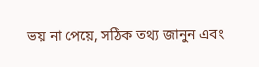ভয় না পেয়ে, সঠিক তথ্য জানুন এবং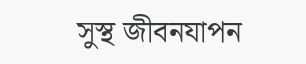সুস্থ জীবনযাপন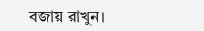বজায় রাখুন।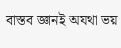বাস্তব জ্ঞানই অযথা ভয়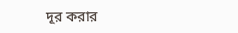দূর করার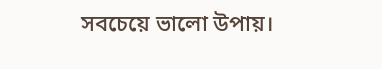সবচেয়ে ভালো উপায়।